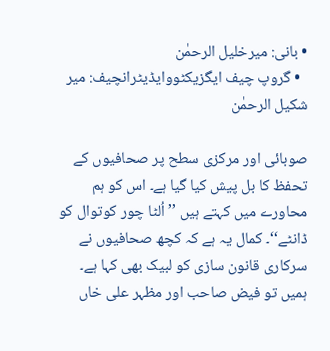• بانی: میرخلیل الرحمٰن
  • گروپ چیف ایگزیکٹووایڈیٹرانچیف: میر شکیل الرحمٰن

صوبائی اور مرکزی سطح پر صحافیوں کے تحفظ کا بل پیش کیا گیا ہے۔ اس کو ہم محاورے میں کہتے ہیں ’’اُلٹا چور کوتوال کو ڈانٹے‘‘۔ کمال یہ ہے کہ کچھ صحافیوں نے سرکاری قانون سازی کو لبیک بھی کہا ہے۔ ہمیں تو فیض صاحب اور مظہر علی خاں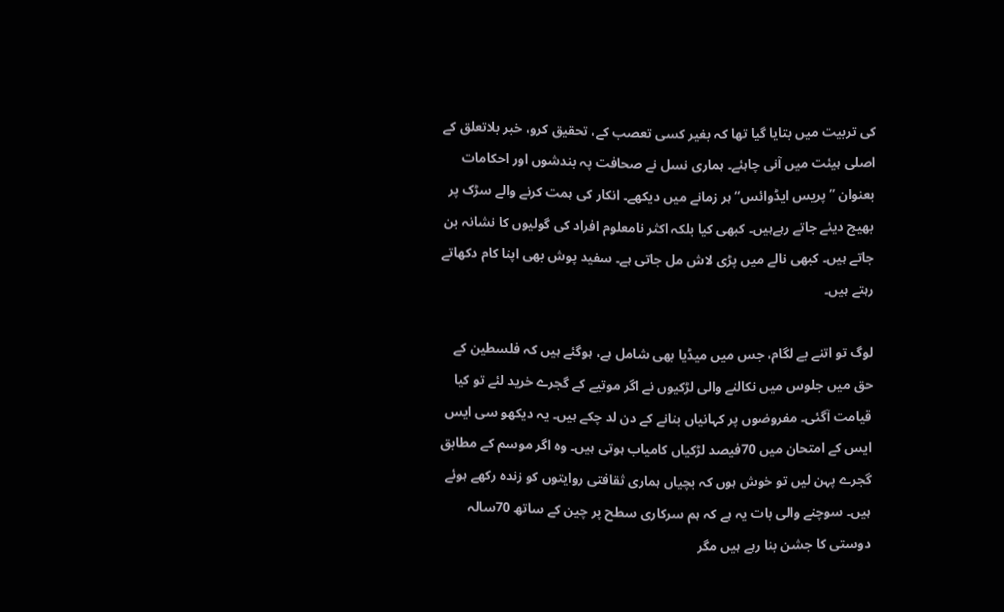کی تربیت میں بتایا گیا تھا کہ بغیر کسی تعصب کے، تحقیق کرو، خبر بلاتعلق کے اصلی ہیئت میں آنی چاہئے۔ ہماری نسل نے صحافت پہ بندشوں اور احکامات بعنوان ’’پریس ایڈوائس‘‘ ہر زمانے میں دیکھے۔ انکار کی ہمت کرنے والے سڑک پر بھیج دیئے جاتے رہےہیں۔ کبھی کیا بلکہ اکثر نامعلوم افراد کی گولیوں کا نشانہ بن جاتے ہیں۔ کبھی نالے میں پڑی لاش مل جاتی ہے۔ سفید پوش بھی اپنا کام دکھاتے رہتے ہیں۔

لوگ تو اتنے بے لگام، جس میں میڈیا بھی شامل ہے، ہوگئے ہیں کہ فلسطین کے حق میں جلوس میں نکالنے والی لڑکیوں نے اگر موتیے کے گجرے خرید لئے تو کیا قیامت آگئی۔ مفروضوں پر کہانیاں بنانے کے دن لد چکے ہیں۔ یہ دیکھو سی ایس ایس کے امتحان میں 70فیصد لڑکیاں کامیاب ہوتی ہیں۔ وہ اگر موسم کے مطابق گجرے پہن لیں تو خوش ہوں کہ بچیاں ہماری ثقافتی روایتوں کو زندہ رکھے ہوئے ہیں۔ سوچنے والی بات یہ ہے کہ ہم سرکاری سطح پر چین کے ساتھ 70سالہ دوستی کا جشن بنا رہے ہیں مگر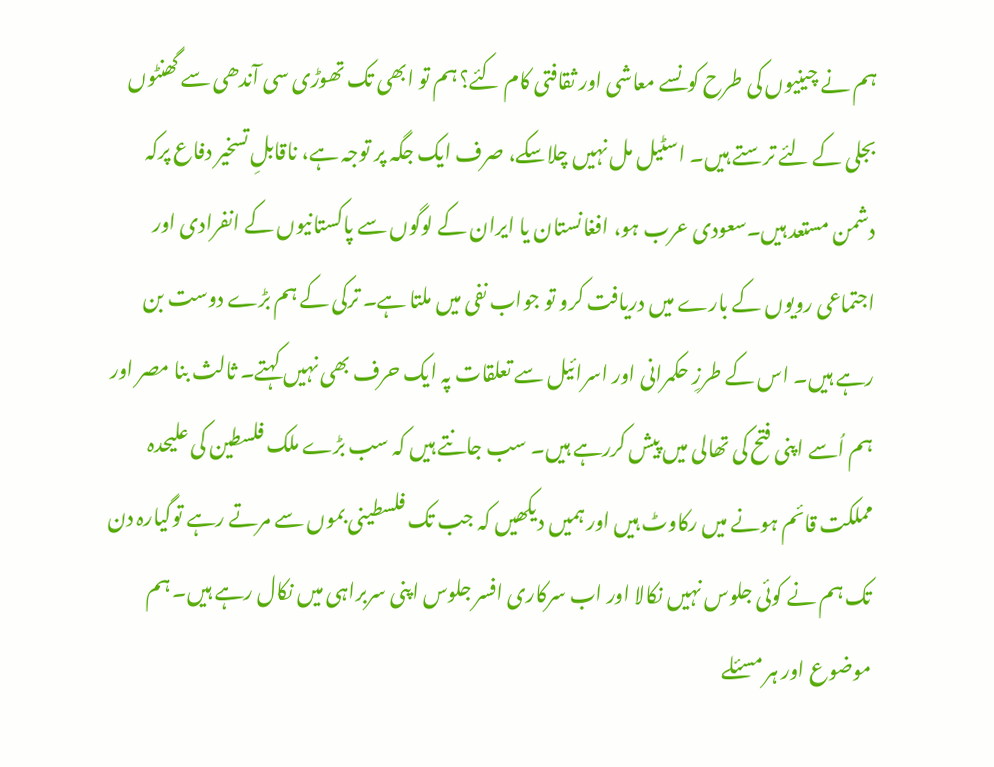ہم نے چینیوں کی طرح کونسے معاشی اور ثقافتی کام کئے؟ ہم تو ابھی تک تھوڑی سی آندھی سے گھنٹوں بجلی کے لئے ترستے ہیں۔ اسٹیل مل نہیں چلاسکے، صرف ایک جگہ پر توجہ ہے، ناقابلِ تسخیر دفاع پرکہ دشمن مستعد ہیں۔سعودی عرب ہو، افغانستان یا ایران کے لوگوں سے پاکستانیوں کے انفرادی اور اجتماعی رویوں کے بارے میں دریافت کرو تو جواب نفی میں ملتا ہے۔ ترکی کے ہم بڑے دوست بن رہے ہیں۔ اس کے طرزِ حکمرانی اور اسرائیل سے تعلقات پہ ایک حرف بھی نہیں کہتے۔ ثالث بنا مصر اور ہم اُسے اپنی فتح کی تھالی میں پیش کررہے ہیں۔ سب جانتے ہیں کہ سب بڑے ملک فلسطین کی علیحدہ مملکت قائم ہونے میں رکاوٹ ہیں اور ہمیں دیکھیں کہ جب تک فلسطینی بموں سے مرتے رہے توگیارہ دن تک ہم نے کوئی جلوس نہیں نکالا اور اب سرکاری افسر جلوس اپنی سربراہی میں نکال رہے ہیں۔ ہم موضوع اور ہر مسئلے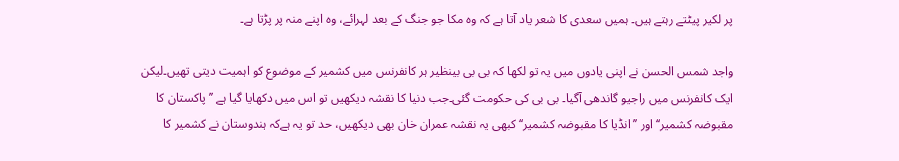پر لکیر پیٹتے رہتے ہیں۔ ہمیں سعدی کا شعر یاد آتا ہے کہ وہ مکا جو جنگ کے بعد لہرائے، وہ اپنے منہ پر پڑتا ہے۔

واجد شمس الحسن نے اپنی یادوں میں یہ تو لکھا کہ بی بی بینظیر ہر کانفرنس میں کشمیر کے موضوع کو اہمیت دیتی تھیں۔لیکن ایک کانفرنس میں راجیو گاندھی آگیا۔ بی بی کی حکومت گئی۔جب دنیا کا نقشہ دیکھیں تو اس میں دکھایا گیا ہے ’’پاکستان کا مقبوضہ کشمیر‘‘ اور ’’انڈیا کا مقبوضہ کشمیر‘‘ کبھی یہ نقشہ عمران خان بھی دیکھیں، حد تو یہ ہےکہ ہندوستان نے کشمیر کا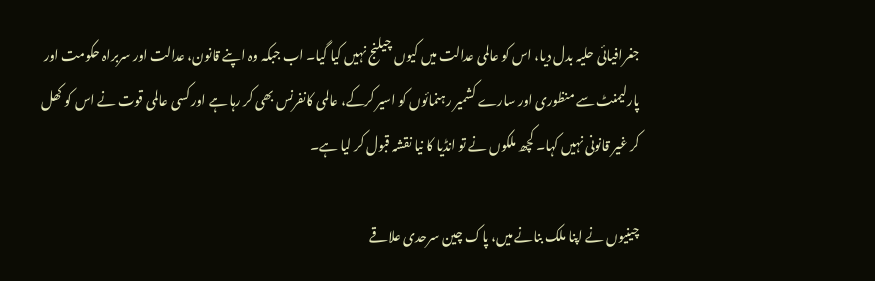جغرافیائی حلیہ بدل دیا، اس کو عالمی عدالت میں کیوں چیلنج نہیں کیا گیا۔ اب جبکہ وہ اپنے قانون، عدالت اور سربراہ حکومت اور پارلیمنٹ سے منظوری اور سارے کشمیر رہنمائوں کو اسیر کرکے، عالمی کانفرنس بھی کر رہا ہے اور کسی عالمی قوت نے اس کو کھل کر غیر قانونی نہیں کہا۔ کچھ ملکوں نے تو انڈیا کا نیا نقشہ قبول کر لیا ہے۔

چینیوں نے اپنا ملک بنانے میں، پاک چین سرحدی علاقے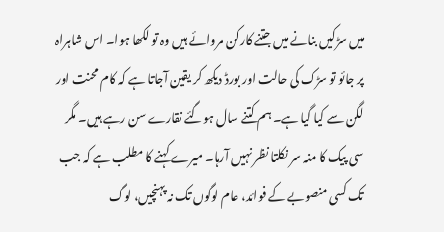میں سڑکیں بنانے میں جتنے کارکن مروائے ہیں وہ تو لکھا ہوا۔ اس شاہراہ پر جائو تو سڑک کی حالت اور بورڈ دیکھ کر یقین آجاتا ہے کہ کام محنت اور لگن سے کیا گیا ہے۔ ہم کتنے سال ہوگئے نقارے سن رہے ہیں۔ مگر سی پیک کا منہ سر نکلتا نظر نہیں آرہا۔ میرے کہنے کا مطلب ہے کہ جب تک کسی منصوبے کے فوائد، عام لوگوں تک نہ پہنچیں، لوگ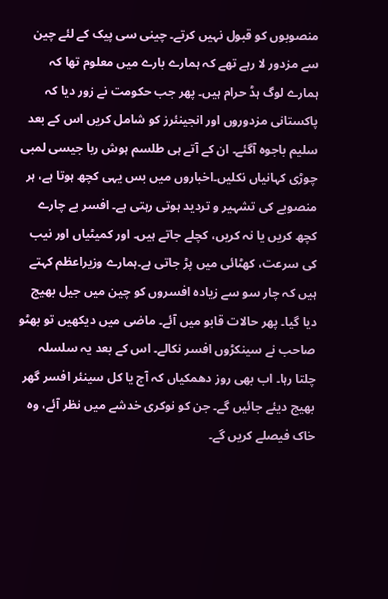منصوبوں کو قبول نہیں کرتے۔ چینی سی پیک کے لئے چین سے مزدور لا رہے تھے کہ ہمارے بارے میں معلوم تھا کہ ہمارے لوگ ہڈ حرام ہیں۔ پھر جب حکومت نے زور دیا کہ پاکستانی مزدوروں اور انجینئرز کو شامل کریں اس کے بعد سلیم باجوہ آگئے۔ ان کے آتے ہی طلسم ہوش ربا جیسی لمبی چوڑی کہانیاں نکلیں۔اخباروں میں بس یہی کچھ ہوتا ہے، ہر منصوبے کی تشہیر و تردید ہوتی رہتی ہے۔ افسر بے چارے کچھ کریں یا نہ کریں، کچلے جاتے ہیں۔ اور کمیٹیاں اور نیب کی سرعت، کھٹائی میں پڑ جاتی ہے۔ہمارے وزیراعظم کہتے ہیں کہ چار سو سے زیادہ افسروں کو چین میں جیل بھیج دیا گیا۔ پھر حالات قابو میں آئے۔ ماضی میں دیکھیں تو بھٹو صاحب نے سینکڑوں افسر نکالے۔ اس کے بعد یہ سلسلہ چلتا رہا۔ اب بھی روز دھمکیاں کہ آج یا کل سینئر افسر گھر بھیج دیئے جائیں گے۔ جن کو نوکری خدشے میں نظر آئے، وہ خاک فیصلے کریں گے۔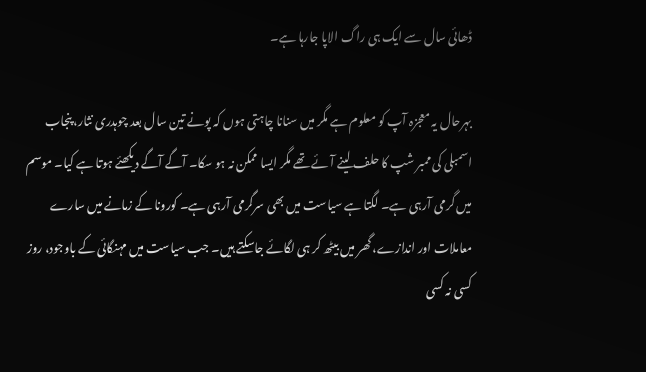ڈھائی سال سے ایک ہی راگ الاپا جارہا ہے۔

بہرحال یہ معجزہ آپ کو معلوم ہے مگر میں سنانا چاہتی ہوں کہ پونے تین سال بعد چوہدری نثار، پنجاب اسمبلی کی ممبر شپ کا حلف لینے آئے تھے مگر ایسا ممکن نہ ہو سکا۔ آگے آگے دیکھئے ہوتا ہے کیا۔ موسم میں گرمی آرہی ہے۔ لگتا ہے سیاست میں بھی سرگرمی آرہی ہے۔ کورونا کے زمانے میں سارے معاملات اور اندازے، گھر میں بیٹھ کر ہی لگائے جاسکتے ہیں۔ جب سیاست میں مہنگائی کے باوجود، روز کسی نہ کسی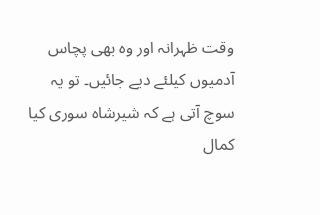وقت ظہرانہ اور وہ بھی پچاس آدمیوں کیلئے دیے جائیں۔ تو یہ سوچ آتی ہے کہ شیرشاہ سوری کیا کمال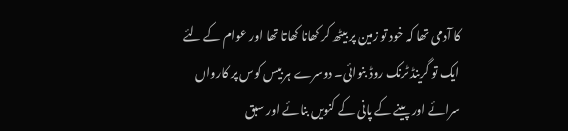کا آدمی تھا کہ خود تو زمین پر بیٹھ کر کھانا کھاتا تھا اور عوام کے لئے ایک تو گرینڈ ٹرنک روڈ بنوائی۔ دوسرے ہر بیس کوس پر کارواں سرائے اور پینے کے پانی کے کنویں بنائے اور سبق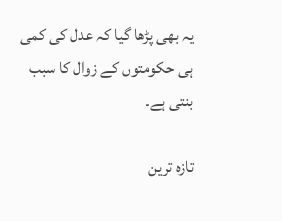یہ بھی پڑھا گیا کہ عدل کی کمی ہی حکومتوں کے زوال کا سبب بنتی ہے۔

تازہ ترین